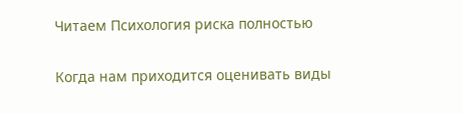Читаем Психология риска полностью

Когда нам приходится оценивать виды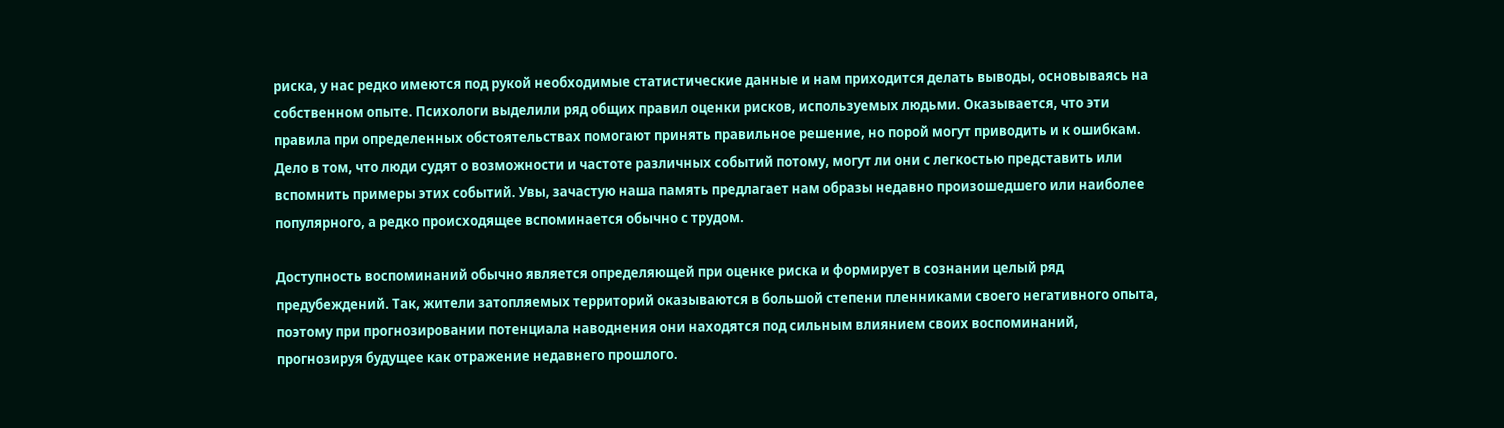риска, у нас редко имеются под рукой необходимые статистические данные и нам приходится делать выводы, основываясь на собственном опыте. Психологи выделили ряд общих правил оценки рисков, используемых людьми. Оказывается, что эти правила при определенных обстоятельствах помогают принять правильное решение, но порой могут приводить и к ошибкам. Дело в том, что люди судят о возможности и частоте различных событий потому, могут ли они с легкостью представить или вспомнить примеры этих событий. Увы, зачастую наша память предлагает нам образы недавно произошедшего или наиболее популярного, а редко происходящее вспоминается обычно с трудом.

Доступность воспоминаний обычно является определяющей при оценке риска и формирует в сознании целый ряд предубеждений. Так, жители затопляемых территорий оказываются в большой степени пленниками своего негативного опыта, поэтому при прогнозировании потенциала наводнения они находятся под сильным влиянием своих воспоминаний, прогнозируя будущее как отражение недавнего прошлого.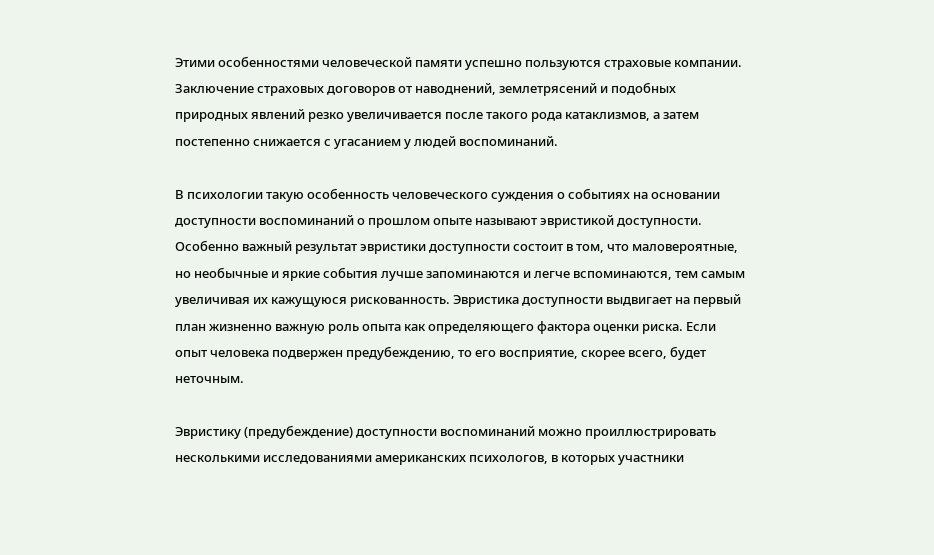Этими особенностями человеческой памяти успешно пользуются страховые компании. Заключение страховых договоров от наводнений, землетрясений и подобных природных явлений резко увеличивается после такого рода катаклизмов, а затем постепенно снижается с угасанием у людей воспоминаний.

В психологии такую особенность человеческого суждения о событиях на основании доступности воспоминаний о прошлом опыте называют эвристикой доступности. Особенно важный результат эвристики доступности состоит в том, что маловероятные, но необычные и яркие события лучше запоминаются и легче вспоминаются, тем самым увеличивая их кажущуюся рискованность. Эвристика доступности выдвигает на первый план жизненно важную роль опыта как определяющего фактора оценки риска. Если опыт человека подвержен предубеждению, то его восприятие, скорее всего, будет неточным.

Эвристику (предубеждение) доступности воспоминаний можно проиллюстрировать несколькими исследованиями американских психологов, в которых участники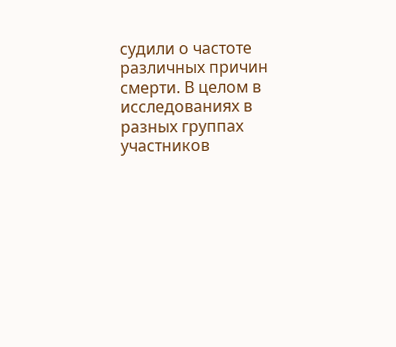судили о частоте различных причин смерти. В целом в исследованиях в разных группах участников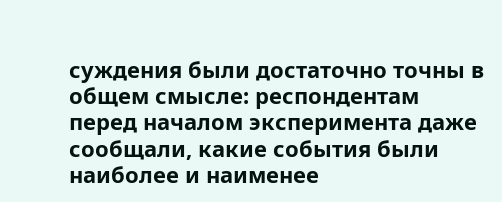суждения были достаточно точны в общем смысле: респондентам перед началом эксперимента даже сообщали, какие события были наиболее и наименее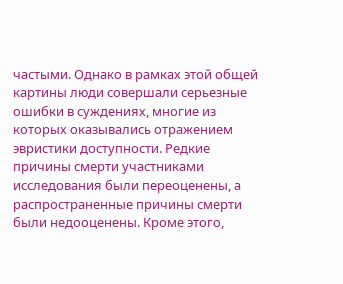частыми. Однако в рамках этой общей картины люди совершали серьезные ошибки в суждениях, многие из которых оказывались отражением эвристики доступности. Редкие причины смерти участниками исследования были переоценены, а распространенные причины смерти были недооценены. Кроме этого,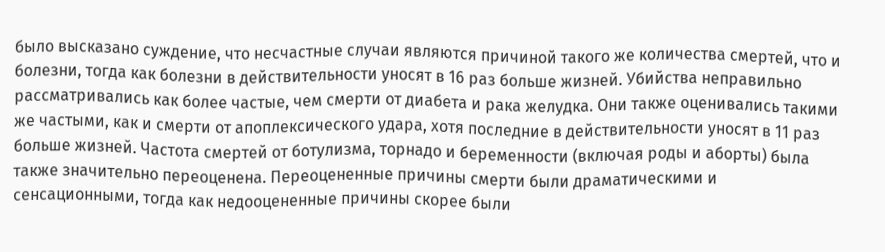было высказано суждение, что несчастные случаи являются причиной такого же количества смертей, что и болезни, тогда как болезни в действительности уносят в 16 раз больше жизней. Убийства неправильно рассматривались как более частые, чем смерти от диабета и рака желудка. Они также оценивались такими же частыми, как и смерти от апоплексического удара, хотя последние в действительности уносят в 11 раз больше жизней. Частота смертей от ботулизма, торнадо и беременности (включая роды и аборты) была также значительно переоценена. Переоцененные причины смерти были драматическими и сенсационными, тогда как недооцененные причины скорее были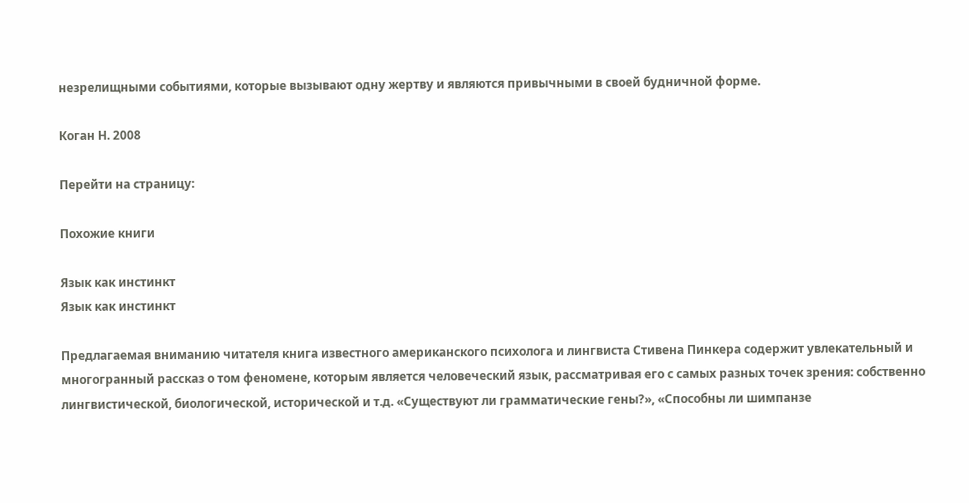незрелищными событиями, которые вызывают одну жертву и являются привычными в своей будничной форме.

Коган Н. 2008

Перейти на страницу:

Похожие книги

Язык как инстинкт
Язык как инстинкт

Предлагаемая вниманию читателя книга известного американского психолога и лингвиста Стивена Пинкера содержит увлекательный и многогранный рассказ о том феномене, которым является человеческий язык, рассматривая его с самых разных точек зрения: собственно лингвистической, биологической, исторической и т.д. «Существуют ли грамматические гены?», «Способны ли шимпанзе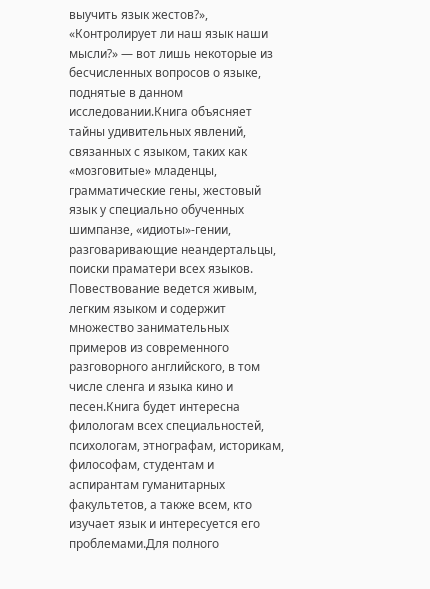выучить язык жестов?», «Контролирует ли наш язык наши мысли?» — вот лишь некоторые из бесчисленных вопросов о языке, поднятые в данном исследовании.Книга объясняет тайны удивительных явлений, связанных с языком, таких как «мозговитые» младенцы, грамматические гены, жестовый язык у специально обученных шимпанзе, «идиоты»-гении, разговаривающие неандертальцы, поиски праматери всех языков. Повествование ведется живым, легким языком и содержит множество занимательных примеров из современного разговорного английского, в том числе сленга и языка кино и песен.Книга будет интересна филологам всех специальностей, психологам, этнографам, историкам, философам, студентам и аспирантам гуманитарных факультетов, а также всем, кто изучает язык и интересуется его проблемами.Для полного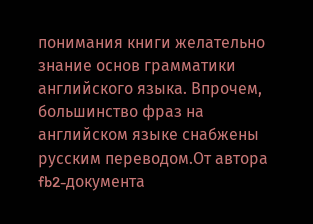понимания книги желательно знание основ грамматики английского языка. Впрочем, большинство фраз на английском языке снабжены русским переводом.От автора fb2-документа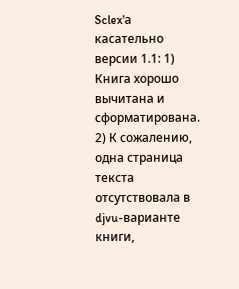Sclex'а касательно версии 1.1: 1) Книга хорошо вычитана и сформатирована. 2) К сожалению, одна страница текста отсутствовала в djvu-варианте книги,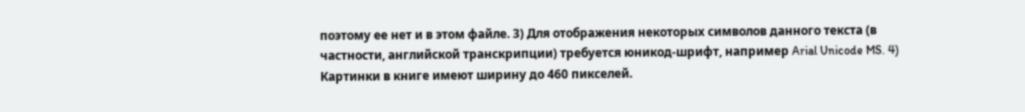поэтому ее нет и в этом файле. 3) Для отображения некоторых символов данного текста (в частности, английской транскрипции) требуется юникод-шрифт, например Arial Unicode MS. 4) Картинки в книге имеют ширину до 460 пикселей.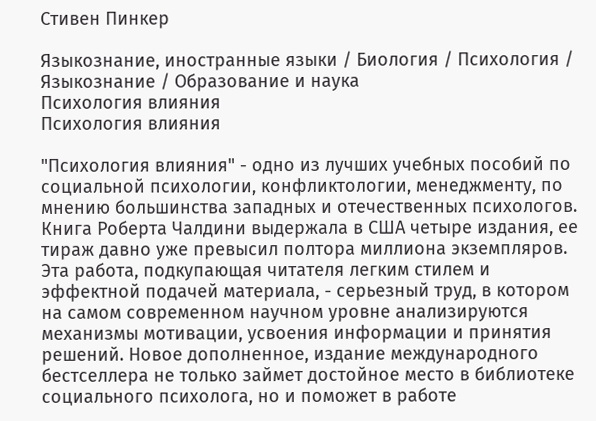Стивен Пинкер

Языкознание, иностранные языки / Биология / Психология / Языкознание / Образование и наука
Психология влияния
Психология влияния

"Психология влияния" - одно из лучших учебных пособий по социальной психологии, конфликтологии, менеджменту, по мнению большинства западных и отечественных психологов. Книга Роберта Чалдини выдержала в США четыре издания, ее тираж давно уже превысил полтора миллиона экземпляров. Эта работа, подкупающая читателя легким стилем и эффектной подачей материала, - серьезный труд, в котором на самом современном научном уровне анализируются механизмы мотивации, усвоения информации и принятия решений. Новое дополненное, издание международного бестселлера не только займет достойное место в библиотеке социального психолога, но и поможет в работе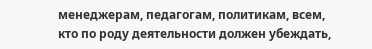менеджерам, педагогам, политикам, всем, кто по роду деятельности должен убеждать,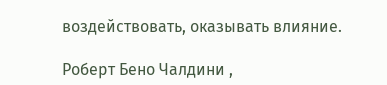воздействовать, оказывать влияние.

Роберт Бено Чалдини ,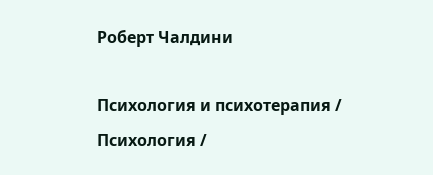Роберт Чалдини

Психология и психотерапия / Психология /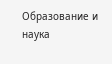Образование и наука